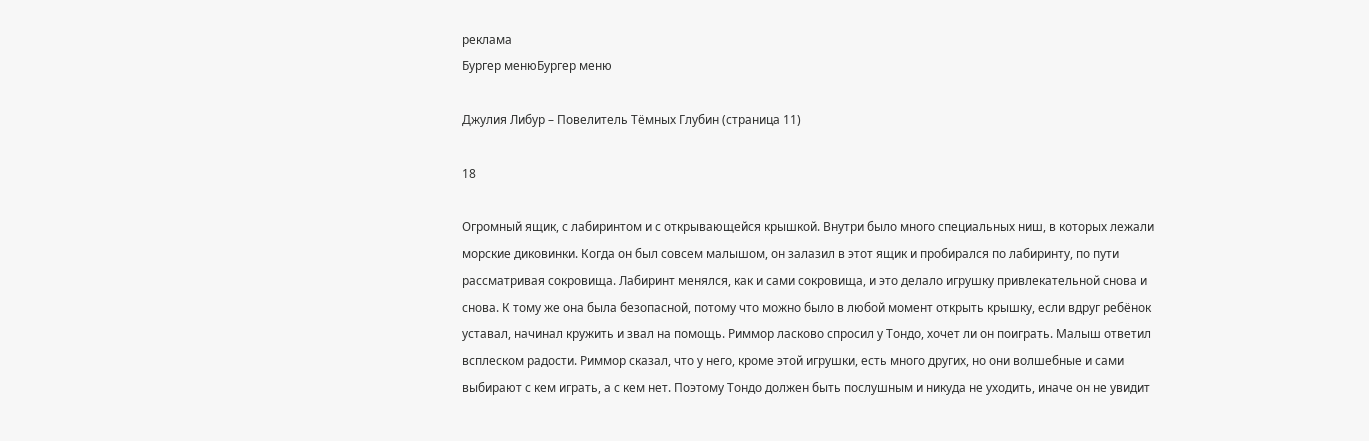реклама
Бургер менюБургер меню

Джулия Либур – Повелитель Тёмных Глубин (страница 11)

18

Огромный ящик, с лабиринтом и с открывающейся крышкой. Внутри было много специальных ниш, в которых лежали морские диковинки. Когда он был совсем малышом, он залазил в этот ящик и пробирался по лабиринту, по пути рассматривая сокровища. Лабиринт менялся, как и сами сокровища, и это делало игрушку привлекательной снова и снова. К тому же она была безопасной, потому что можно было в любой момент открыть крышку, если вдруг ребёнок уставал, начинал кружить и звал на помощь. Риммор ласково спросил у Тондо, хочет ли он поиграть. Малыш ответил всплеском радости. Риммор сказал, что у него, кроме этой игрушки, есть много других, но они волшебные и сами выбирают с кем играть, а с кем нет. Поэтому Тондо должен быть послушным и никуда не уходить, иначе он не увидит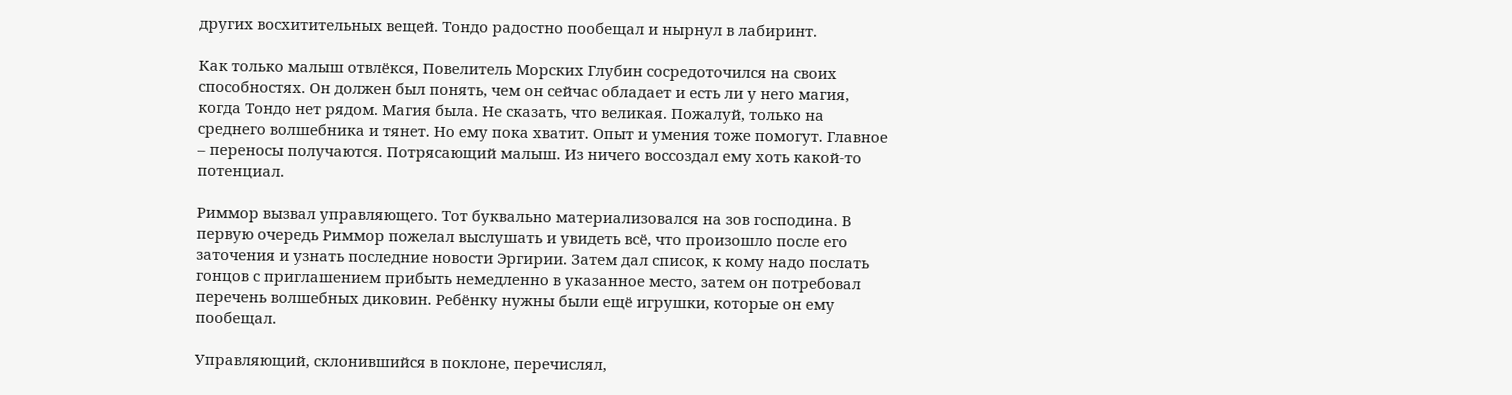других восхитительных вещей. Тондо радостно пообещал и нырнул в лабиринт.

Как только малыш отвлёкся, Повелитель Морских Глубин сосредоточился на своих способностях. Он должен был понять, чем он сейчас обладает и есть ли у него магия, когда Тондо нет рядом. Магия была. Не сказать, что великая. Пожалуй, только на среднего волшебника и тянет. Но ему пока хватит. Опыт и умения тоже помогут. Главное – переносы получаются. Потрясающий малыш. Из ничего воссоздал ему хоть какой-то потенциал.

Риммор вызвал управляющего. Тот буквально материализовался на зов господина. В первую очередь Риммор пожелал выслушать и увидеть всё, что произошло после его заточения и узнать последние новости Эргирии. Затем дал список, к кому надо послать гонцов с приглашением прибыть немедленно в указанное место, затем он потребовал перечень волшебных диковин. Ребёнку нужны были ещё игрушки, которые он ему пообещал.

Управляющий, склонившийся в поклоне, перечислял,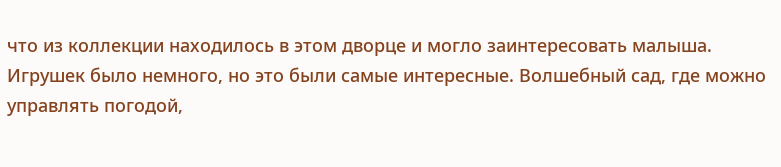что из коллекции находилось в этом дворце и могло заинтересовать малыша. Игрушек было немного, но это были самые интересные. Волшебный сад, где можно управлять погодой,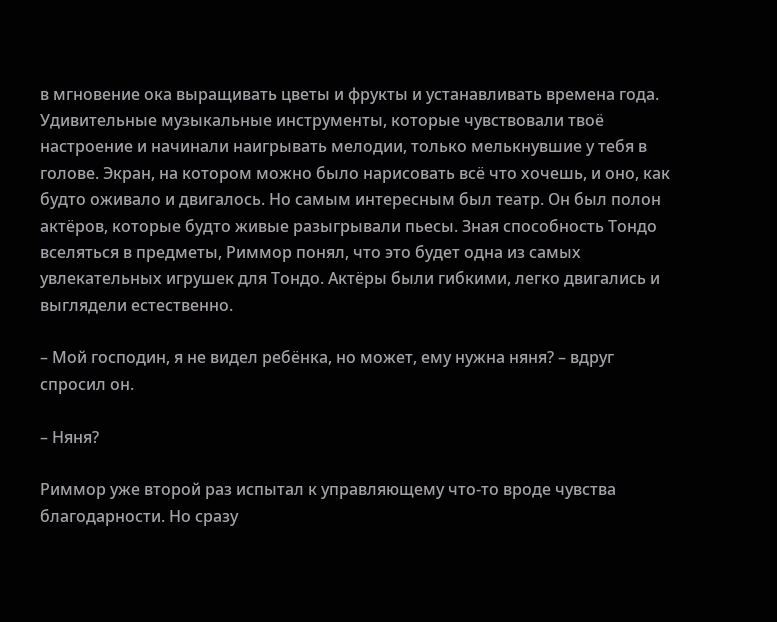в мгновение ока выращивать цветы и фрукты и устанавливать времена года. Удивительные музыкальные инструменты, которые чувствовали твоё настроение и начинали наигрывать мелодии, только мелькнувшие у тебя в голове. Экран, на котором можно было нарисовать всё что хочешь, и оно, как будто оживало и двигалось. Но самым интересным был театр. Он был полон актёров, которые будто живые разыгрывали пьесы. Зная способность Тондо вселяться в предметы, Риммор понял, что это будет одна из самых увлекательных игрушек для Тондо. Актёры были гибкими, легко двигались и выглядели естественно.

– Мой господин, я не видел ребёнка, но может, ему нужна няня? – вдруг спросил он.

– Няня?

Риммор уже второй раз испытал к управляющему что-то вроде чувства благодарности. Но сразу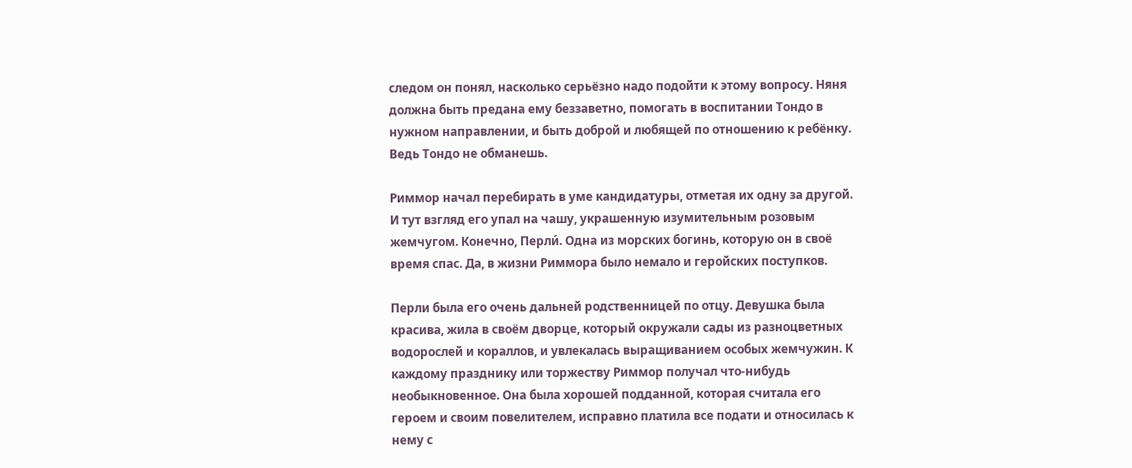следом он понял, насколько серьёзно надо подойти к этому вопросу. Няня должна быть предана ему беззаветно, помогать в воспитании Тондо в нужном направлении, и быть доброй и любящей по отношению к ребёнку. Ведь Тондо не обманешь.

Риммор начал перебирать в уме кандидатуры, отметая их одну за другой. И тут взгляд его упал на чашу, украшенную изумительным розовым жемчугом. Конечно, Перли́. Одна из морских богинь, которую он в своё время спас. Да, в жизни Риммора было немало и геройских поступков.

Перли была его очень дальней родственницей по отцу. Девушка была красива, жила в своём дворце, который окружали сады из разноцветных водорослей и кораллов, и увлекалась выращиванием особых жемчужин. К каждому празднику или торжеству Риммор получал что-нибудь необыкновенное. Она была хорошей подданной, которая считала его героем и своим повелителем, исправно платила все подати и относилась к нему с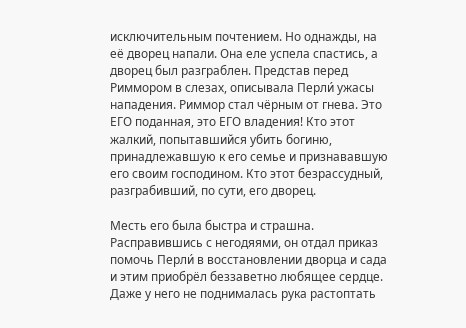исключительным почтением. Но однажды, на её дворец напали. Она еле успела спастись, а дворец был разграблен. Представ перед Риммором в слезах, описывала Перли́ ужасы нападения. Риммор стал чёрным от гнева. Это ЕГО поданная, это ЕГО владения! Кто этот жалкий, попытавшийся убить богиню, принадлежавшую к его семье и признававшую его своим господином. Кто этот безрассудный, разграбивший, по сути, его дворец.

Месть его была быстра и страшна. Расправившись с негодяями, он отдал приказ помочь Перли́ в восстановлении дворца и сада и этим приобрёл беззаветно любящее сердце. Даже у него не поднималась рука растоптать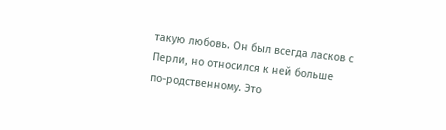такую любовь. Он был всегда ласков с Перли, но относился к ней больше по-родственному. Это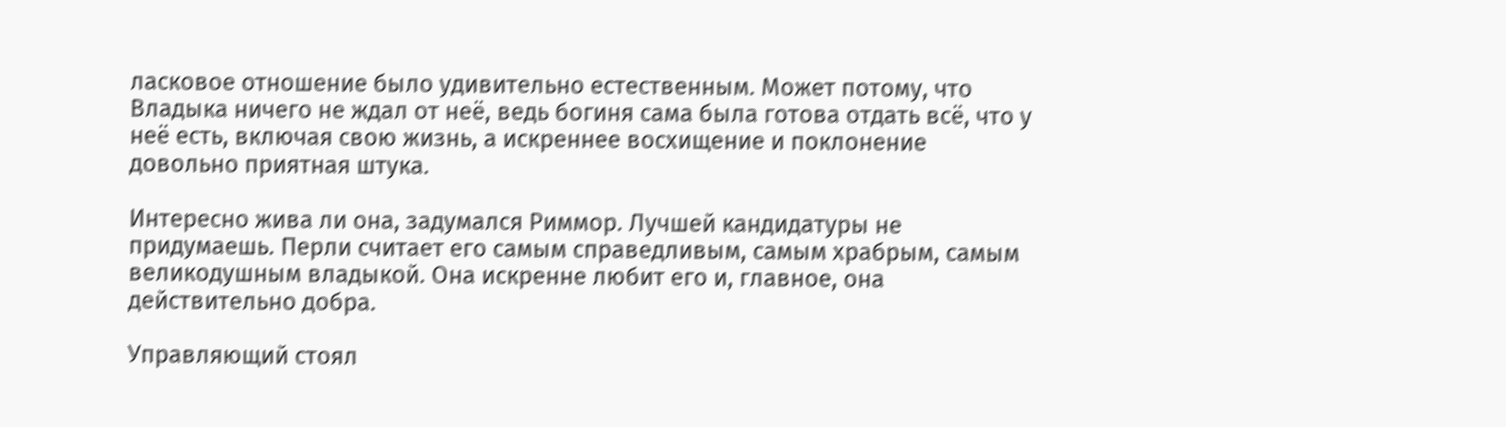ласковое отношение было удивительно естественным. Может потому, что Владыка ничего не ждал от неё, ведь богиня сама была готова отдать всё, что у неё есть, включая свою жизнь, а искреннее восхищение и поклонение довольно приятная штука.

Интересно жива ли она, задумался Риммор. Лучшей кандидатуры не придумаешь. Перли считает его самым справедливым, самым храбрым, самым великодушным владыкой. Она искренне любит его и, главное, она действительно добра.

Управляющий стоял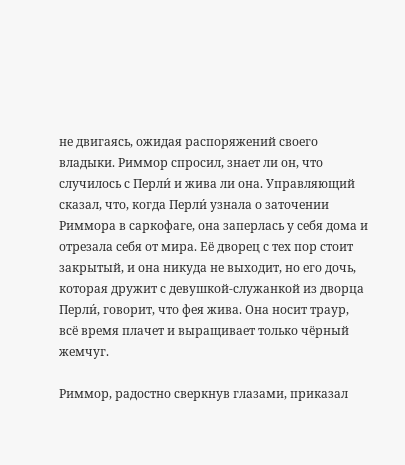не двигаясь, ожидая распоряжений своего владыки. Риммор спросил, знает ли он, что случилось с Перли́ и жива ли она. Управляющий сказал, что, когда Перли́ узнала о заточении Риммора в саркофаге, она заперлась у себя дома и отрезала себя от мира. Её дворец с тех пор стоит закрытый, и она никуда не выходит, но его дочь, которая дружит с девушкой-служанкой из дворца Перли́, говорит, что фея жива. Она носит траур, всё время плачет и выращивает только чёрный жемчуг.

Риммор, радостно сверкнув глазами, приказал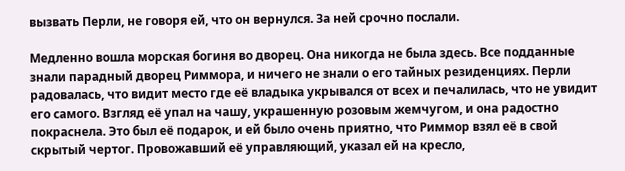вызвать Перли, не говоря ей, что он вернулся. За ней срочно послали.

Медленно вошла морская богиня во дворец. Она никогда не была здесь. Все подданные знали парадный дворец Риммора, и ничего не знали о его тайных резиденциях. Перли радовалась, что видит место где её владыка укрывался от всех и печалилась, что не увидит его самого. Взгляд её упал на чашу, украшенную розовым жемчугом, и она радостно покраснела. Это был её подарок, и ей было очень приятно, что Риммор взял её в свой скрытый чертог. Провожавший её управляющий, указал ей на кресло,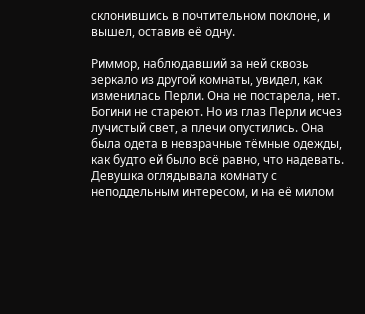склонившись в почтительном поклоне, и вышел, оставив её одну.

Риммор, наблюдавший за ней сквозь зеркало из другой комнаты, увидел, как изменилась Перли. Она не постарела, нет. Богини не стареют. Но из глаз Перли исчез лучистый свет, а плечи опустились. Она была одета в невзрачные тёмные одежды, как будто ей было всё равно, что надевать. Девушка оглядывала комнату с неподдельным интересом, и на её милом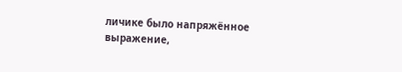личике было напряжённое выражение,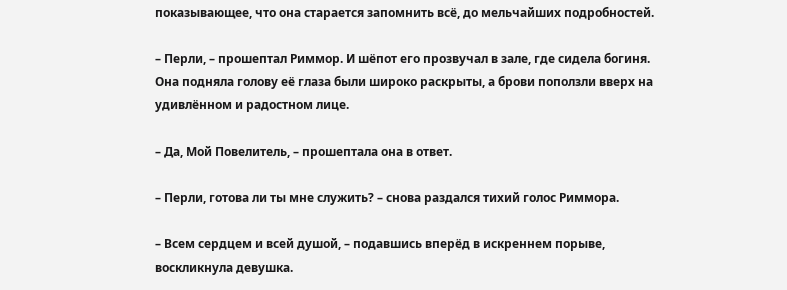показывающее, что она старается запомнить всё, до мельчайших подробностей.

– Перли, – прошептал Риммор. И шёпот его прозвучал в зале, где сидела богиня. Она подняла голову её глаза были широко раскрыты, а брови поползли вверх на удивлённом и радостном лице.

– Да, Мой Повелитель, – прошептала она в ответ.

– Перли, готова ли ты мне служить? – снова раздался тихий голос Риммора.

– Всем сердцем и всей душой, – подавшись вперёд в искреннем порыве, воскликнула девушка.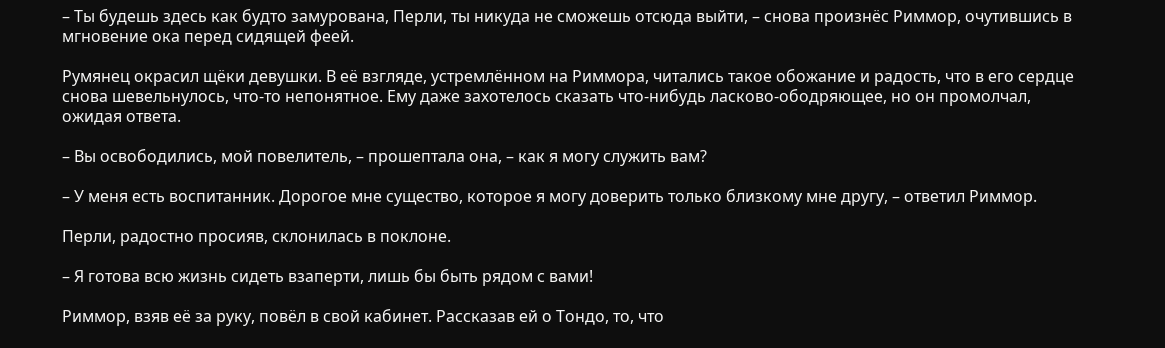– Ты будешь здесь как будто замурована, Перли, ты никуда не сможешь отсюда выйти, – снова произнёс Риммор, очутившись в мгновение ока перед сидящей феей.

Румянец окрасил щёки девушки. В её взгляде, устремлённом на Риммора, читались такое обожание и радость, что в его сердце снова шевельнулось, что-то непонятное. Ему даже захотелось сказать что-нибудь ласково-ободряющее, но он промолчал, ожидая ответа.

– Вы освободились, мой повелитель, – прошептала она, – как я могу служить вам?

– У меня есть воспитанник. Дорогое мне существо, которое я могу доверить только близкому мне другу, – ответил Риммор.

Перли, радостно просияв, склонилась в поклоне.

– Я готова всю жизнь сидеть взаперти, лишь бы быть рядом с вами!

Риммор, взяв её за руку, повёл в свой кабинет. Рассказав ей о Тондо, то, что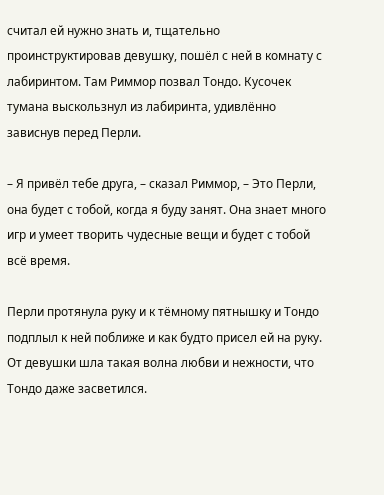считал ей нужно знать и, тщательно проинструктировав девушку, пошёл с ней в комнату с лабиринтом. Там Риммор позвал Тондо. Кусочек тумана выскользнул из лабиринта, удивлённо зависнув перед Перли.

– Я привёл тебе друга, – сказал Риммор, – Это Перли, она будет с тобой, когда я буду занят. Она знает много игр и умеет творить чудесные вещи и будет с тобой всё время.

Перли протянула руку и к тёмному пятнышку и Тондо подплыл к ней поближе и как будто присел ей на руку. От девушки шла такая волна любви и нежности, что Тондо даже засветился.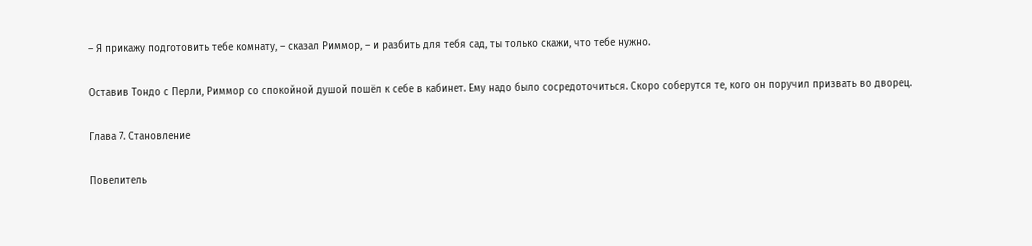– Я прикажу подготовить тебе комнату, – сказал Риммор, – и разбить для тебя сад, ты только скажи, что тебе нужно.

Оставив Тондо с Перли, Риммор со спокойной душой пошёл к себе в кабинет. Ему надо было сосредоточиться. Скоро соберутся те, кого он поручил призвать во дворец.

Глава 7. Становление

Повелитель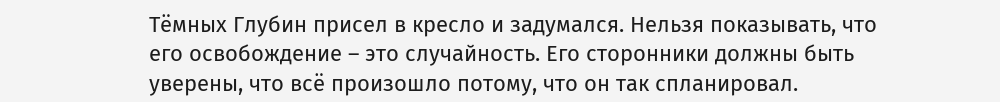Тёмных Глубин присел в кресло и задумался. Нельзя показывать, что его освобождение – это случайность. Его сторонники должны быть уверены, что всё произошло потому, что он так спланировал.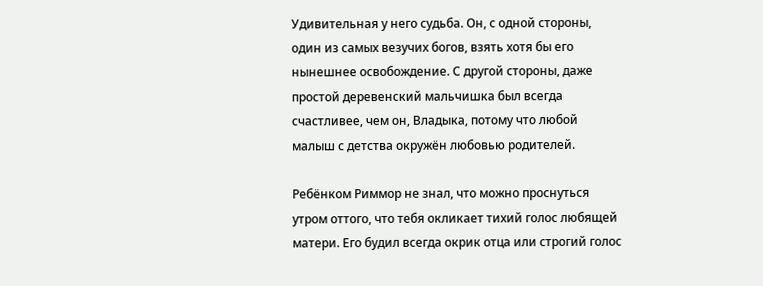Удивительная у него судьба. Он, с одной стороны, один из самых везучих богов, взять хотя бы его нынешнее освобождение. С другой стороны, даже простой деревенский мальчишка был всегда счастливее, чем он, Владыка, потому что любой малыш с детства окружён любовью родителей.

Ребёнком Риммор не знал, что можно проснуться утром оттого, что тебя окликает тихий голос любящей матери. Его будил всегда окрик отца или строгий голос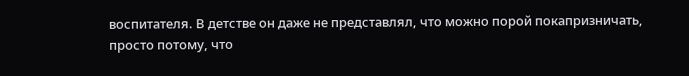воспитателя. В детстве он даже не представлял, что можно порой покапризничать, просто потому, что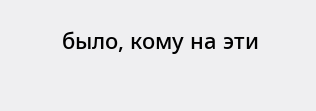было, кому на эти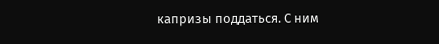капризы поддаться. С ним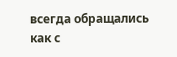всегда обращались как с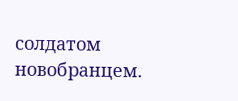солдатом новобранцем.